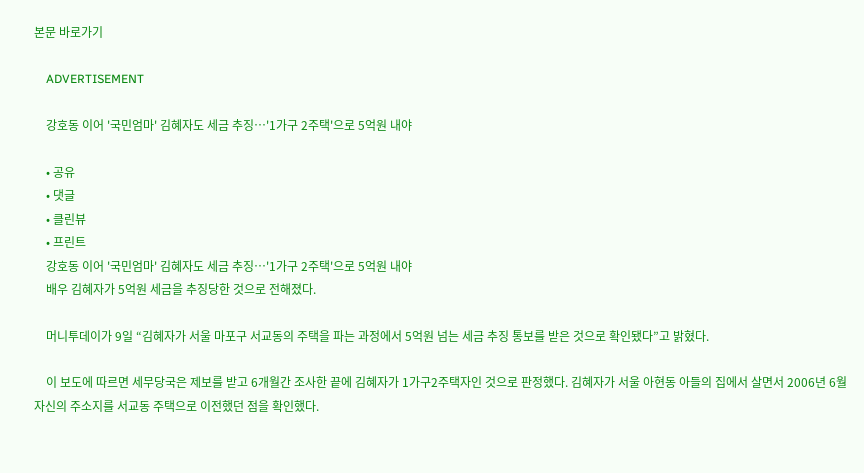본문 바로가기

    ADVERTISEMENT

    강호동 이어 '국민엄마' 김혜자도 세금 추징…'1가구 2주택'으로 5억원 내야

    • 공유
    • 댓글
    • 클린뷰
    • 프린트
    강호동 이어 '국민엄마' 김혜자도 세금 추징…'1가구 2주택'으로 5억원 내야
    배우 김혜자가 5억원 세금을 추징당한 것으로 전해졌다.

    머니투데이가 9일 “김혜자가 서울 마포구 서교동의 주택을 파는 과정에서 5억원 넘는 세금 추징 통보를 받은 것으로 확인됐다”고 밝혔다.

    이 보도에 따르면 세무당국은 제보를 받고 6개월간 조사한 끝에 김혜자가 1가구2주택자인 것으로 판정했다. 김혜자가 서울 아현동 아들의 집에서 살면서 2006년 6월 자신의 주소지를 서교동 주택으로 이전했던 점을 확인했다.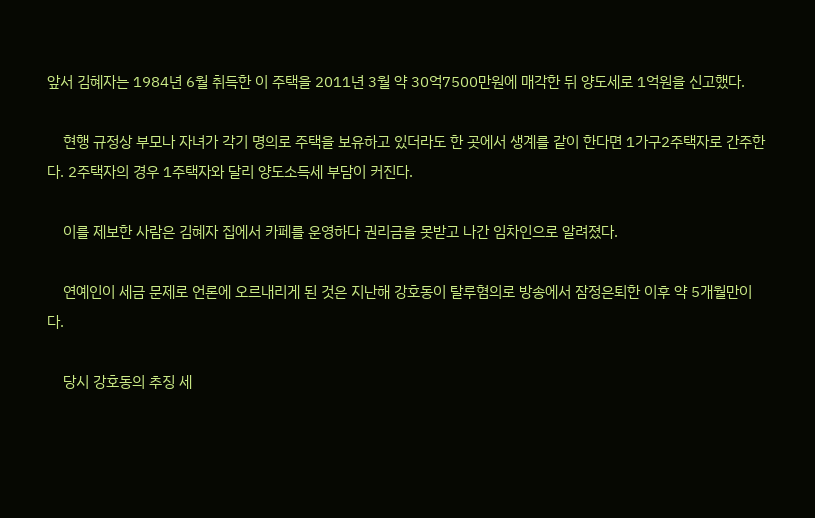앞서 김혜자는 1984년 6월 취득한 이 주택을 2011년 3월 약 30억7500만원에 매각한 뒤 양도세로 1억원을 신고했다.

    현행 규정상 부모나 자녀가 각기 명의로 주택을 보유하고 있더라도 한 곳에서 생계를 같이 한다면 1가구2주택자로 간주한다. 2주택자의 경우 1주택자와 달리 양도소득세 부담이 커진다.

    이를 제보한 사람은 김혜자 집에서 카페를 운영하다 권리금을 못받고 나간 임차인으로 알려졌다.

    연예인이 세금 문제로 언론에 오르내리게 된 것은 지난해 강호동이 탈루혐의로 방송에서 잠정은퇴한 이후 약 5개월만이다.

    당시 강호동의 추징 세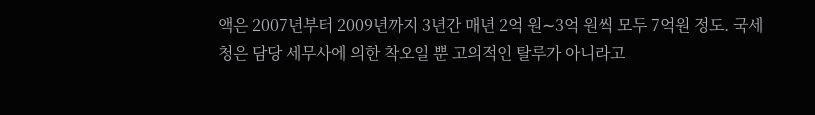액은 2007년부터 2009년까지 3년간 매년 2억 원∼3억 원씩 모두 7억원 정도. 국세청은 담당 세무사에 의한 착오일 뿐 고의적인 탈루가 아니라고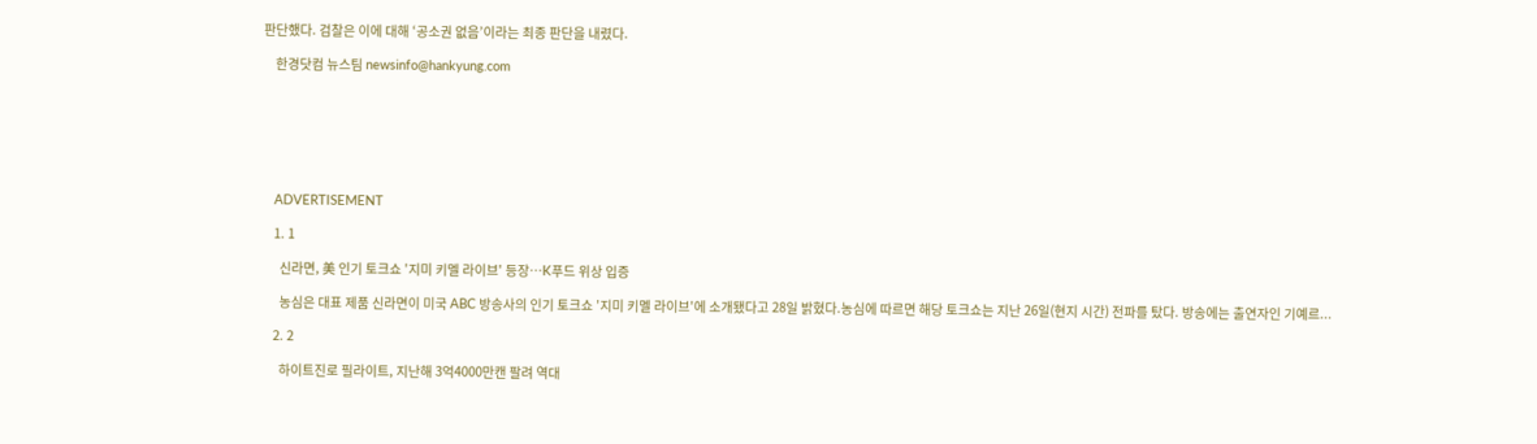판단했다. 검찰은 이에 대해 ‘공소권 없음’이라는 최종 판단을 내렸다.

    한경닷컴 뉴스팀 newsinfo@hankyung.com







    ADVERTISEMENT

    1. 1

      신라면, 美 인기 토크쇼 '지미 키멜 라이브' 등장…K푸드 위상 입증

      농심은 대표 제품 신라면이 미국 ABC 방송사의 인기 토크쇼 '지미 키멜 라이브'에 소개됐다고 28일 밝혔다.농심에 따르면 해당 토크쇼는 지난 26일(현지 시간) 전파를 탔다. 방송에는 출연자인 기예르...

    2. 2

      하이트진로 필라이트, 지난해 3억4000만캔 팔려 역대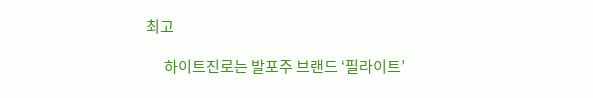최고

      하이트진로는 발포주 브랜드 ‘필라이트’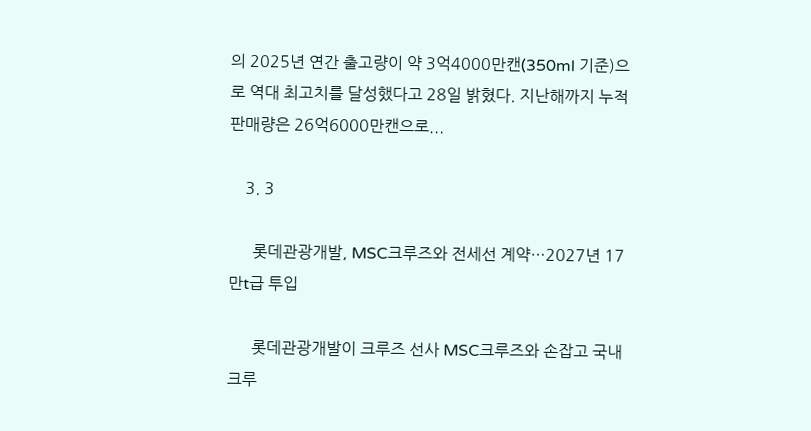의 2025년 연간 출고량이 약 3억4000만캔(350ml 기준)으로 역대 최고치를 달성했다고 28일 밝혔다. 지난해까지 누적 판매량은 26억6000만캔으로...

    3. 3

      롯데관광개발, MSC크루즈와 전세선 계약…2027년 17만t급 투입

      롯데관광개발이 크루즈 선사 MSC크루즈와 손잡고 국내 크루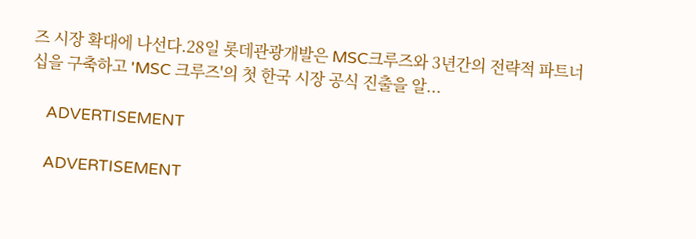즈 시장 확대에 나선다.28일 롯데관광개발은 MSC크루즈와 3년간의 전략적 파트너십을 구축하고 'MSC 크루즈'의 첫 한국 시장 공식 진출을 알...

    ADVERTISEMENT

    ADVERTISEMENT